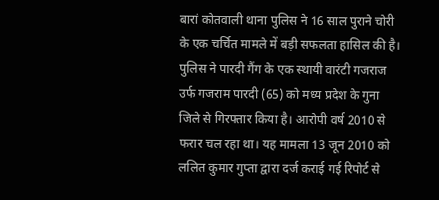बारां कोतवाली थाना पुलिस ने 16 साल पुराने चोरी के एक चर्चित मामले में बड़ी सफलता हासिल की है। पुलिस ने पारदी गैंग के एक स्थायी वारंटी गजराज उर्फ गजराम पारदी (65) को मध्य प्रदेश के गुना जिले से गिरफ्तार किया है। आरोपी वर्ष 2010 से फरार चल रहा था। यह मामला 13 जून 2010 को ललित कुमार गुप्ता द्वारा दर्ज कराई गई रिपोर्ट से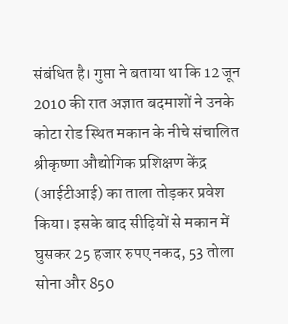संबंधित है। गुप्ता ने बताया था कि 12 जून 2010 की रात अज्ञात बदमाशों ने उनके कोटा रोड स्थित मकान के नीचे संचालित श्रीकृष्णा औद्योगिक प्रशिक्षण केंद्र (आईटीआई) का ताला तोड़कर प्रवेश किया। इसके बाद सीढ़ियों से मकान में घुसकर 25 हजार रुपए नकद, 53 तोला सोना और 850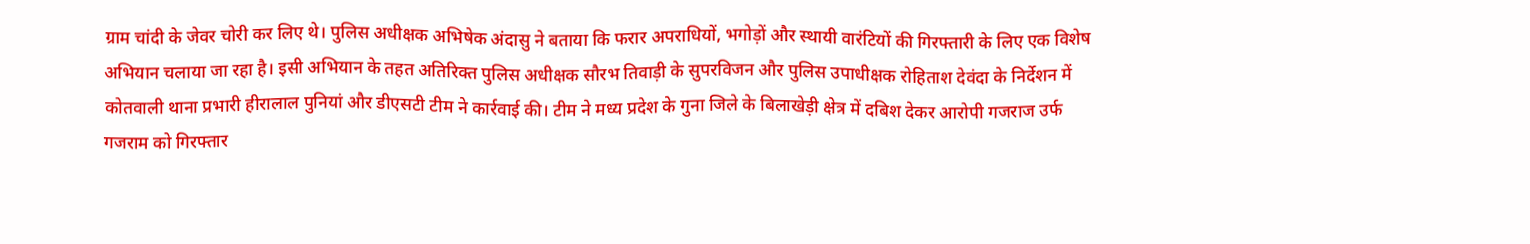ग्राम चांदी के जेवर चोरी कर लिए थे। पुलिस अधीक्षक अभिषेक अंदासु ने बताया कि फरार अपराधियों, भगोड़ों और स्थायी वारंटियों की गिरफ्तारी के लिए एक विशेष अभियान चलाया जा रहा है। इसी अभियान के तहत अतिरिक्त पुलिस अधीक्षक सौरभ तिवाड़ी के सुपरविजन और पुलिस उपाधीक्षक रोहिताश देवंदा के निर्देशन में कोतवाली थाना प्रभारी हीरालाल पुनियां और डीएसटी टीम ने कार्रवाई की। टीम ने मध्य प्रदेश के गुना जिले के बिलाखेड़ी क्षेत्र में दबिश देकर आरोपी गजराज उर्फ गजराम को गिरफ्तार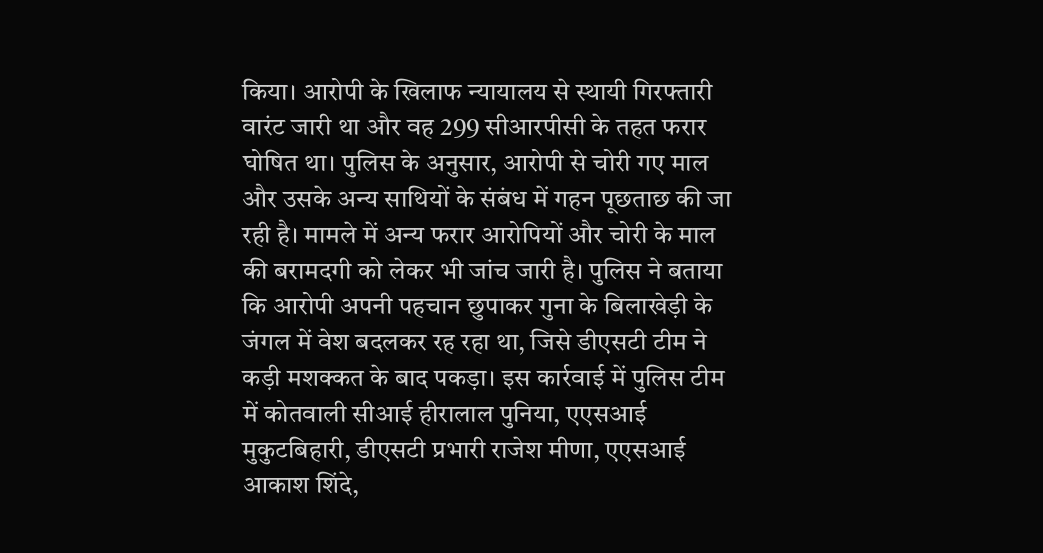किया। आरोपी के खिलाफ न्यायालय से स्थायी गिरफ्तारी वारंट जारी था और वह 299 सीआरपीसी के तहत फरार घोषित था। पुलिस के अनुसार, आरोपी से चोरी गए माल और उसके अन्य साथियों के संबंध में गहन पूछताछ की जा रही है। मामले में अन्य फरार आरोपियों और चोरी के माल की बरामदगी को लेकर भी जांच जारी है। पुलिस ने बताया कि आरोपी अपनी पहचान छुपाकर गुना के बिलाखेड़ी के जंगल में वेश बदलकर रह रहा था, जिसे डीएसटी टीम ने कड़ी मशक्कत के बाद पकड़ा। इस कार्रवाई में पुलिस टीम में कोतवाली सीआई हीरालाल पुनिया, एएसआई मुकुटबिहारी, डीएसटी प्रभारी राजेश मीणा, एएसआई आकाश शिंदे,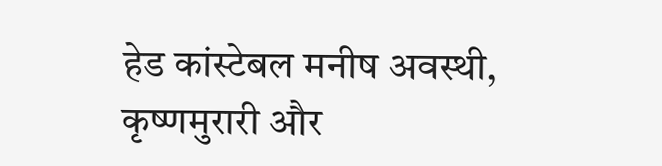हेड कांस्टेबल मनीष अवस्थी, कृष्णमुरारी और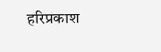हरिप्रकाश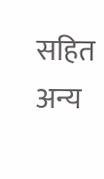सहित अन्य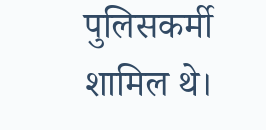पुलिसकर्मी शामिल थे।